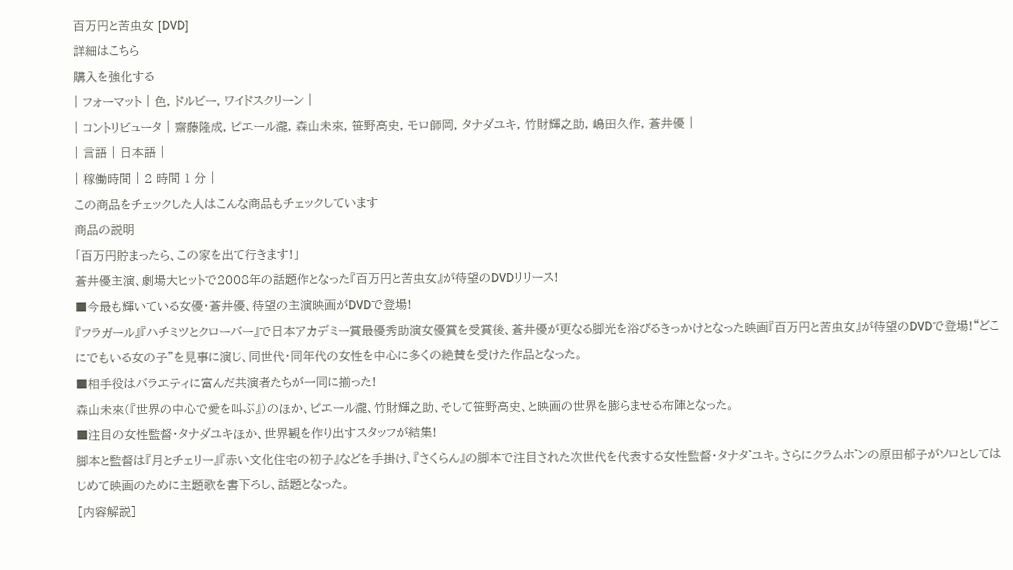百万円と苦虫女 [DVD]
詳細はこちら
購入を強化する
| フォーマット | 色, ドルビー, ワイドスクリーン |
| コントリビュータ | 齋藤隆成, ピエール瀧, 森山未來, 笹野高史, モロ師岡, タナダユキ, 竹財輝之助, 嶋田久作, 蒼井優 |
| 言語 | 日本語 |
| 稼働時間 | 2 時間 1 分 |
この商品をチェックした人はこんな商品もチェックしています
商品の説明
「百万円貯まったら、この家を出て行きます!」
蒼井優主演、劇場大ヒットで2008年の話題作となった『百万円と苦虫女』が待望のDVDリリース!
■今最も輝いている女優・蒼井優、待望の主演映画がDVDで登場!
『フラガール』『ハチミツとクローバー』で日本アカデミー賞最優秀助演女優賞を受賞後、蒼井優が更なる脚光を浴びるきっかけとなった映画『百万円と苦虫女』が待望のDVDで登場!“どこにでもいる女の子”を見事に演じ、同世代・同年代の女性を中心に多くの絶賛を受けた作品となった。
■相手役はバラエティに富んだ共演者たちが一同に揃った!
森山未來(『世界の中心で愛を叫ぶ』)のほか、ピエール瀧、竹財輝之助、そして笹野高史、と映画の世界を膨らませる布陣となった。
■注目の女性監督・タナダユキほか、世界観を作り出すスタッフが結集!
脚本と監督は『月とチェリー』『赤い文化住宅の初子』などを手掛け、『さくらん』の脚本で注目された次世代を代表する女性監督・タナタ゛ユキ。さらにクラムホ゛ンの原田郁子がソロとしてはじめて映画のために主題歌を書下ろし、話題となった。
[内容解説]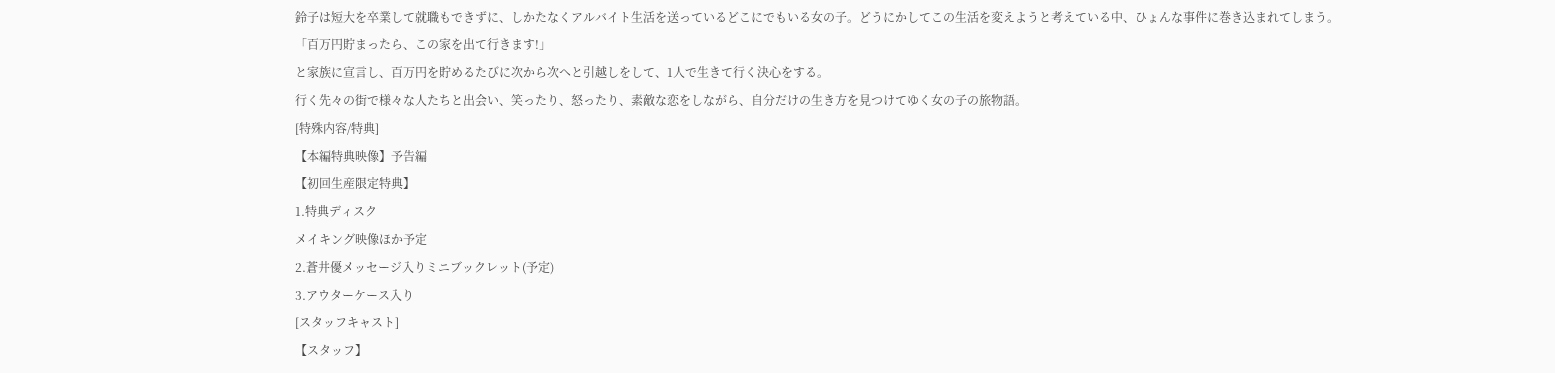鈴子は短大を卒業して就職もできずに、しかたなくアルバイト生活を送っているどこにでもいる女の子。どうにかしてこの生活を変えようと考えている中、ひょんな事件に巻き込まれてしまう。
「百万円貯まったら、この家を出て行きます!」
と家族に宣言し、百万円を貯めるたびに次から次へと引越しをして、1人で生きて行く決心をする。
行く先々の街で様々な人たちと出会い、笑ったり、怒ったり、素敵な恋をしながら、自分だけの生き方を見つけてゆく女の子の旅物語。
[特殊内容/特典]
【本編特典映像】予告編
【初回生産限定特典】
1.特典ディスク
メイキング映像ほか予定
2.蒼井優メッセージ入りミニブックレット(予定)
3.アウターケース入り
[スタッフキャスト]
【スタッフ】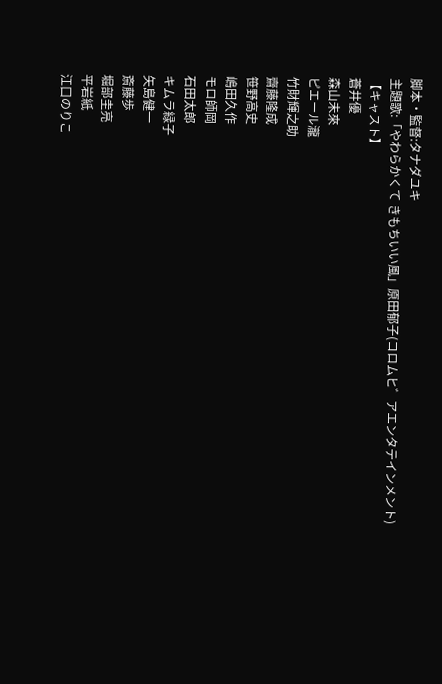脚本・監督:タナダユキ
主題歌:「やわらかくて きもちいい風」原田郁子(コロムヒ゛アエンタテインメント)
【キャスト】
蒼井優
森山未來
ピエール瀧
竹財輝之助
齋藤隆成
笹野高史
嶋田久作
モロ師岡
石田太郎
キムラ緑子
矢島健一
斎藤歩
堀部圭亮
平岩紙
江口のりこ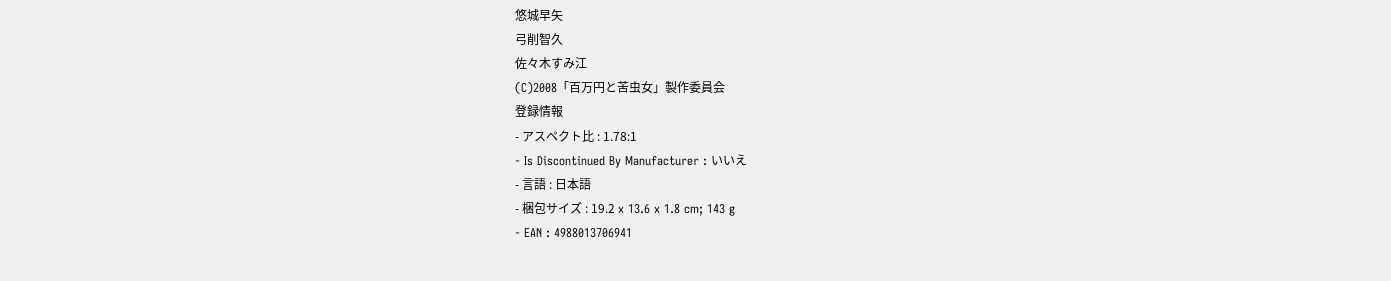悠城早矢
弓削智久
佐々木すみ江
(C)2008「百万円と苦虫女」製作委員会
登録情報
- アスペクト比 : 1.78:1
- Is Discontinued By Manufacturer : いいえ
- 言語 : 日本語
- 梱包サイズ : 19.2 x 13.6 x 1.8 cm; 143 g
- EAN : 4988013706941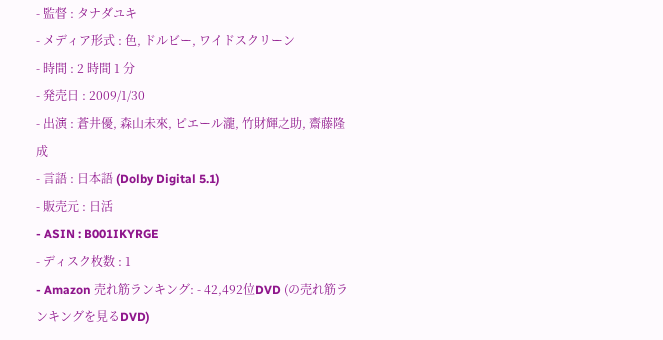- 監督 : タナダユキ
- メディア形式 : 色, ドルビー, ワイドスクリーン
- 時間 : 2 時間 1 分
- 発売日 : 2009/1/30
- 出演 : 蒼井優, 森山未來, ピエール瀧, 竹財輝之助, 齋藤隆成
- 言語 : 日本語 (Dolby Digital 5.1)
- 販売元 : 日活
- ASIN : B001IKYRGE
- ディスク枚数 : 1
- Amazon 売れ筋ランキング: - 42,492位DVD (の売れ筋ランキングを見るDVD)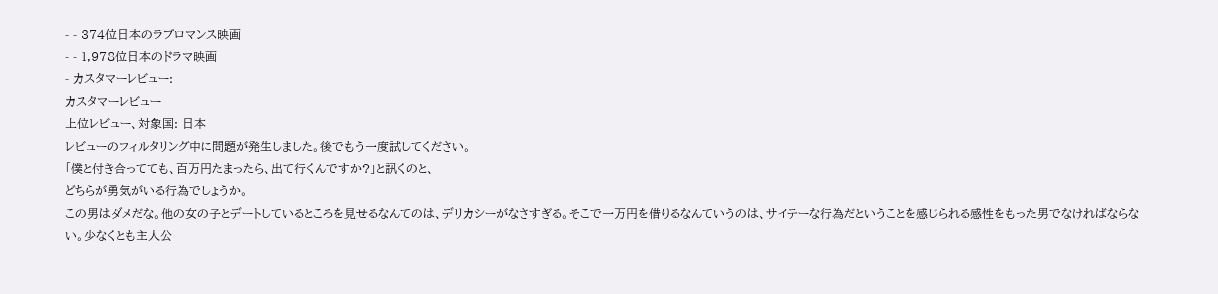- - 374位日本のラブロマンス映画
- - 1,978位日本のドラマ映画
- カスタマーレビュー:
カスタマーレビュー
上位レビュー、対象国: 日本
レビューのフィルタリング中に問題が発生しました。後でもう一度試してください。
「僕と付き合ってても、百万円たまったら、出て行くんですか?」と訊くのと、
どちらが勇気がいる行為でしょうか。
この男はダメだな。他の女の子とデートしているところを見せるなんてのは、デリカシーがなさすぎる。そこで一万円を借りるなんていうのは、サイテーな行為だということを感じられる感性をもった男でなければならない。少なくとも主人公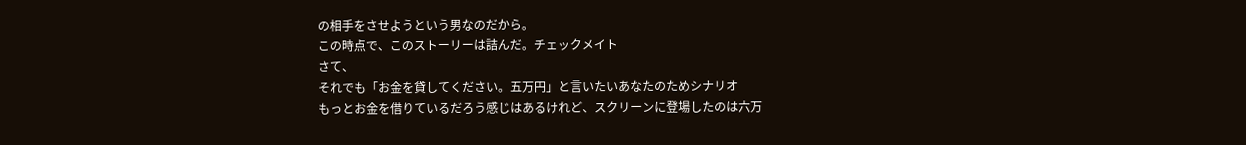の相手をさせようという男なのだから。
この時点で、このストーリーは詰んだ。チェックメイト
さて、
それでも「お金を貸してください。五万円」と言いたいあなたのためシナリオ
もっとお金を借りているだろう感じはあるけれど、スクリーンに登場したのは六万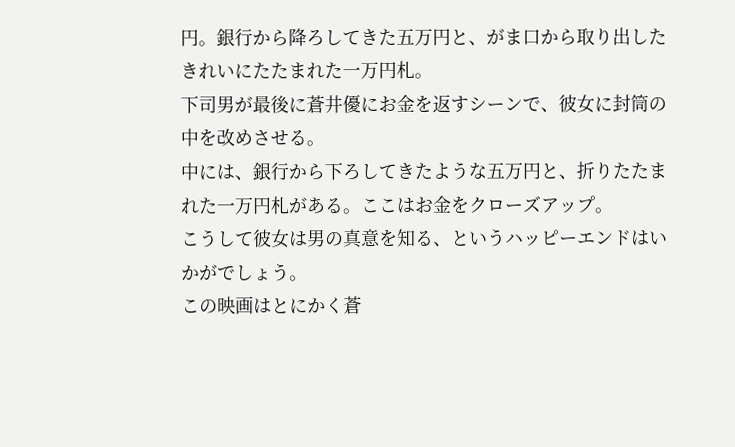円。銀行から降ろしてきた五万円と、がま口から取り出したきれいにたたまれた一万円札。
下司男が最後に蒼井優にお金を返すシーンで、彼女に封筒の中を改めさせる。
中には、銀行から下ろしてきたような五万円と、折りたたまれた一万円札がある。ここはお金をクローズアップ。
こうして彼女は男の真意を知る、というハッピーエンドはいかがでしょう。
この映画はとにかく蒼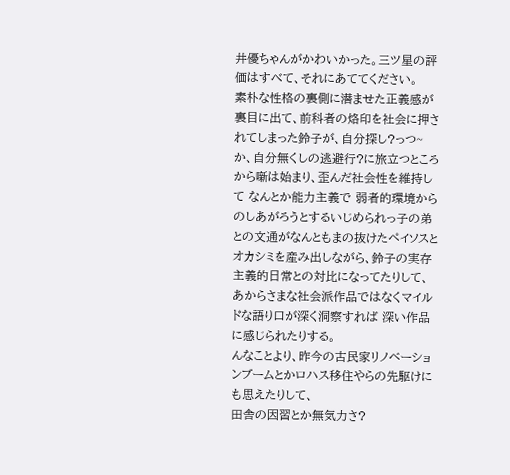井優ちゃんがかわいかった。三ツ星の評価はすべて、それにあててください。
素朴な性格の裏側に潜ませた正義感が裏目に出て、前科者の烙印を社会に押されてしまった鈴子が、自分探し?っつ~か、自分無くしの逃避行?に旅立つところから噺は始まり、歪んだ社会性を維持して なんとか能力主義で 弱者的環境からのしあがろうとするいじめられっ子の弟との文通がなんともまの抜けたペイソスとオカシミを産み出しながら、鈴子の実存主義的日常との対比になってたりして、
あからさまな社会派作品ではなくマイルドな語り口が深く洞察すれば 深い作品に感じられたりする。
んなことより、昨今の古民家リノベーションブームとかロハス移住やらの先駆けにも思えたりして、
田舎の因習とか無気力さ?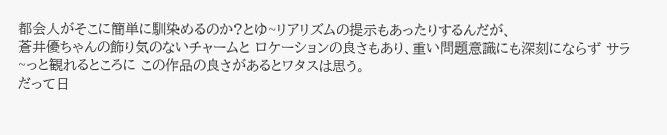都会人がそこに簡単に馴染めるのか?とゆ~リアリズムの提示もあったりするんだが、
蒼井優ちゃんの飾り気のないチャームと ロケーションの良さもあり、重い問題意識にも深刻にならず サラ~っと観れるところに この作品の良さがあるとワタスは思う。
だって日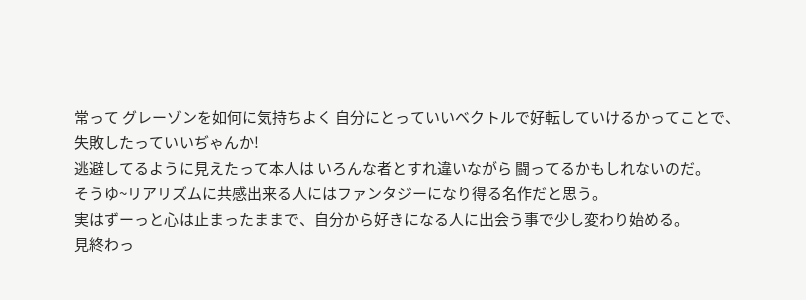常って グレーゾンを如何に気持ちよく 自分にとっていいベクトルで好転していけるかってことで、
失敗したっていいぢゃんか!
逃避してるように見えたって本人は いろんな者とすれ違いながら 闘ってるかもしれないのだ。
そうゆ~リアリズムに共感出来る人にはファンタジーになり得る名作だと思う。
実はずーっと心は止まったままで、自分から好きになる人に出会う事で少し変わり始める。
見終わっ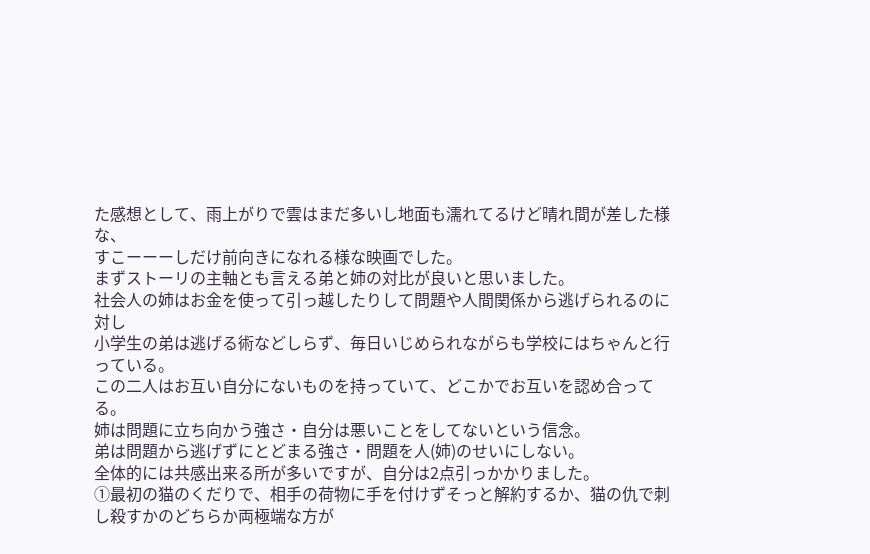た感想として、雨上がりで雲はまだ多いし地面も濡れてるけど晴れ間が差した様な、
すこーーーしだけ前向きになれる様な映画でした。
まずストーリの主軸とも言える弟と姉の対比が良いと思いました。
社会人の姉はお金を使って引っ越したりして問題や人間関係から逃げられるのに対し
小学生の弟は逃げる術などしらず、毎日いじめられながらも学校にはちゃんと行っている。
この二人はお互い自分にないものを持っていて、どこかでお互いを認め合ってる。
姉は問題に立ち向かう強さ・自分は悪いことをしてないという信念。
弟は問題から逃げずにとどまる強さ・問題を人(姉)のせいにしない。
全体的には共感出来る所が多いですが、自分は2点引っかかりました。
①最初の猫のくだりで、相手の荷物に手を付けずそっと解約するか、猫の仇で刺し殺すかのどちらか両極端な方が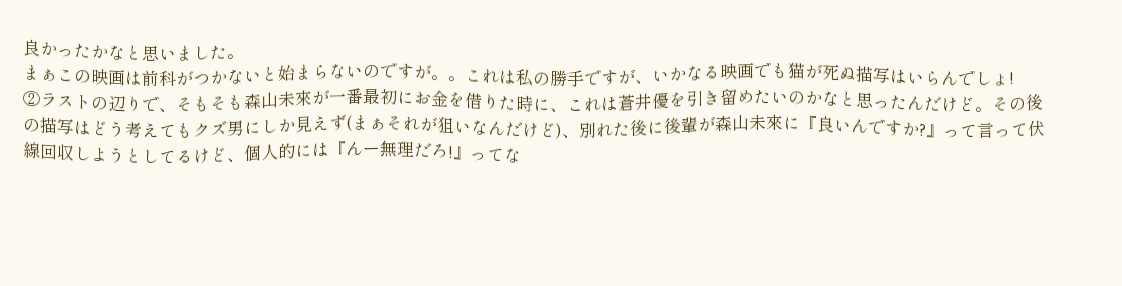良かったかなと思いました。
まぁこの映画は前科がつかないと始まらないのですが。。これは私の勝手ですが、いかなる映画でも猫が死ぬ描写はいらんでしょ!
②ラストの辺りで、そもそも森山未來が一番最初にお金を借りた時に、これは蒼井優を引き留めたいのかなと思ったんだけど。その後の描写はどう考えてもクズ男にしか見えず(まぁそれが狙いなんだけど)、別れた後に後輩が森山未來に『良いんですか?』って言って伏線回収しようとしてるけど、個人的には『んー無理だろ!』ってな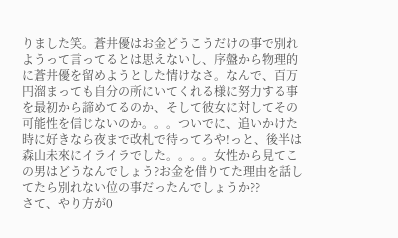りました笑。蒼井優はお金どうこうだけの事で別れようって言ってるとは思えないし、序盤から物理的に蒼井優を留めようとした情けなさ。なんで、百万円溜まっても自分の所にいてくれる様に努力する事を最初から諦めてるのか、そして彼女に対してその可能性を信じないのか。。。ついでに、追いかけた時に好きなら夜まで改札で待ってろや!っと、後半は森山未來にイライラでした。。。。女性から見てこの男はどうなんでしょう?お金を借りてた理由を話してたら別れない位の事だったんでしょうか??
さて、やり方が0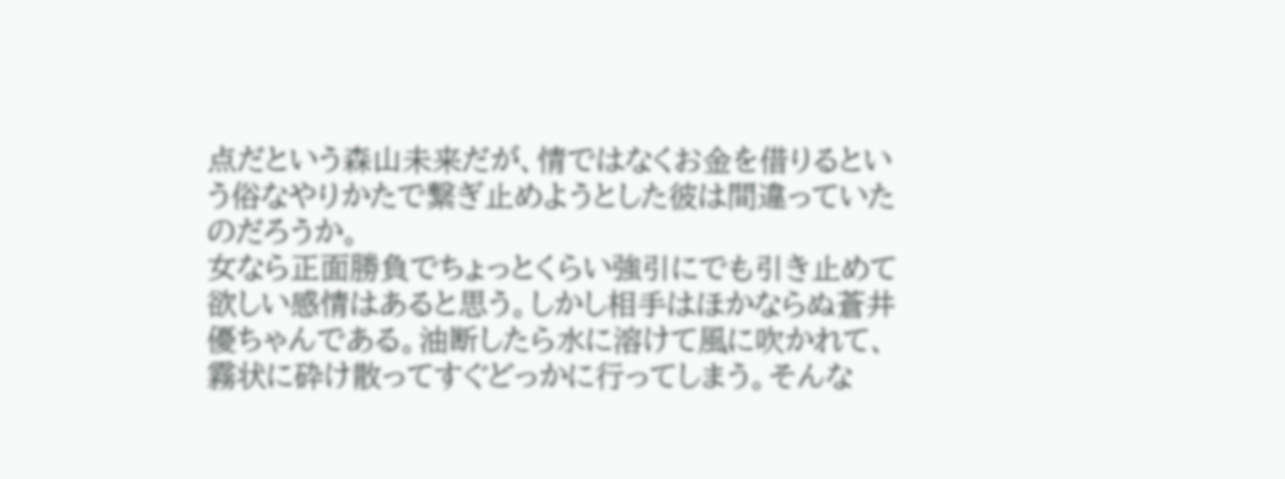点だという森山未来だが、情ではなくお金を借りるという俗なやりかたで繋ぎ止めようとした彼は間違っていたのだろうか。
女なら正面勝負でちょっとくらい強引にでも引き止めて欲しい感情はあると思う。しかし相手はほかならぬ蒼井優ちゃんである。油断したら水に溶けて風に吹かれて、霧状に砕け散ってすぐどっかに行ってしまう。そんな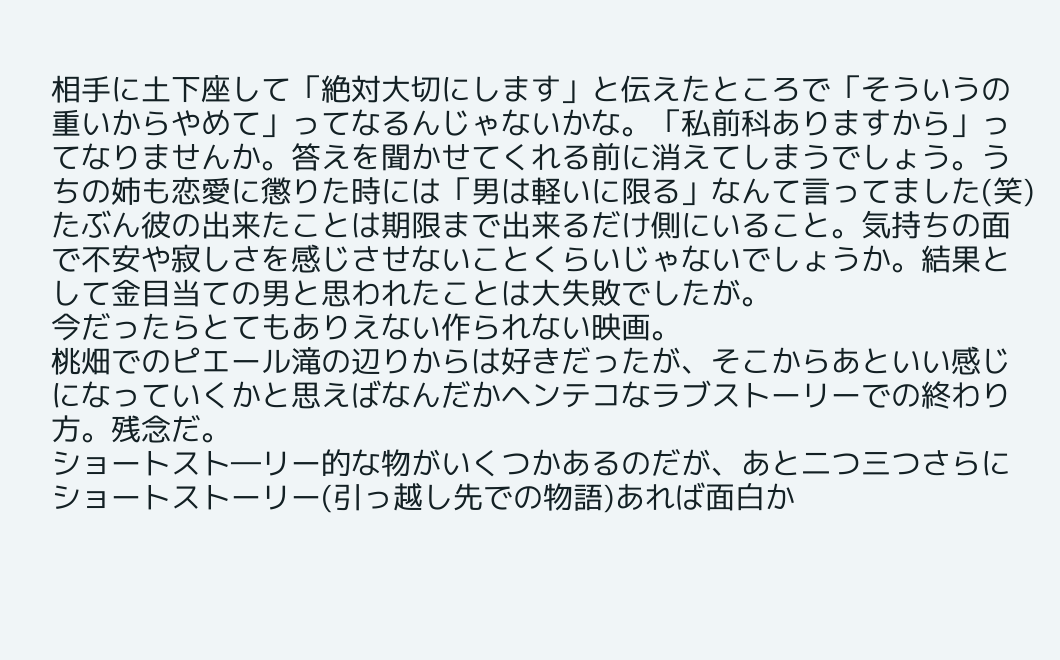相手に土下座して「絶対大切にします」と伝えたところで「そういうの重いからやめて」ってなるんじゃないかな。「私前科ありますから」ってなりませんか。答えを聞かせてくれる前に消えてしまうでしょう。うちの姉も恋愛に懲りた時には「男は軽いに限る」なんて言ってました(笑)
たぶん彼の出来たことは期限まで出来るだけ側にいること。気持ちの面で不安や寂しさを感じさせないことくらいじゃないでしょうか。結果として金目当ての男と思われたことは大失敗でしたが。
今だったらとてもありえない作られない映画。
桃畑でのピエール滝の辺りからは好きだったが、そこからあといい感じになっていくかと思えばなんだかヘンテコなラブストーリーでの終わり方。残念だ。
ショートスト―リー的な物がいくつかあるのだが、あと二つ三つさらにショートストーリー(引っ越し先での物語)あれば面白か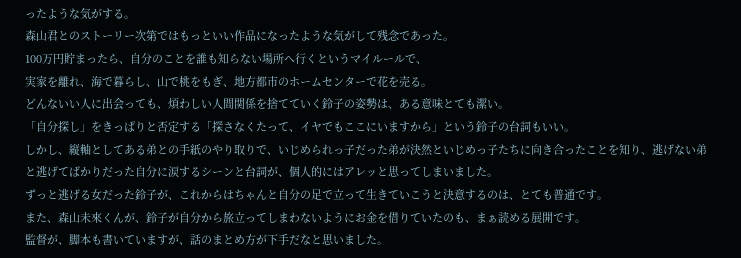ったような気がする。
森山君とのストーリー次第ではもっといい作品になったような気がして残念であった。
100万円貯まったら、自分のことを誰も知らない場所へ行くというマイルールで、
実家を離れ、海で暮らし、山で桃をもぎ、地方都市のホームセンターで花を売る。
どんないい人に出会っても、煩わしい人間関係を捨てていく鈴子の姿勢は、ある意味とても潔い。
「自分探し」をきっぱりと否定する「探さなくたって、イヤでもここにいますから」という鈴子の台詞もいい。
しかし、縦軸としてある弟との手紙のやり取りで、いじめられっ子だった弟が決然といじめっ子たちに向き合ったことを知り、逃げない弟と逃げてばかりだった自分に涙するシーンと台詞が、個人的にはアレッと思ってしまいました。
ずっと逃げる女だった鈴子が、これからはちゃんと自分の足で立って生きていこうと決意するのは、とても普通です。
また、森山未來くんが、鈴子が自分から旅立ってしまわないようにお金を借りていたのも、まぁ読める展開です。
監督が、脚本も書いていますが、話のまとめ方が下手だなと思いました。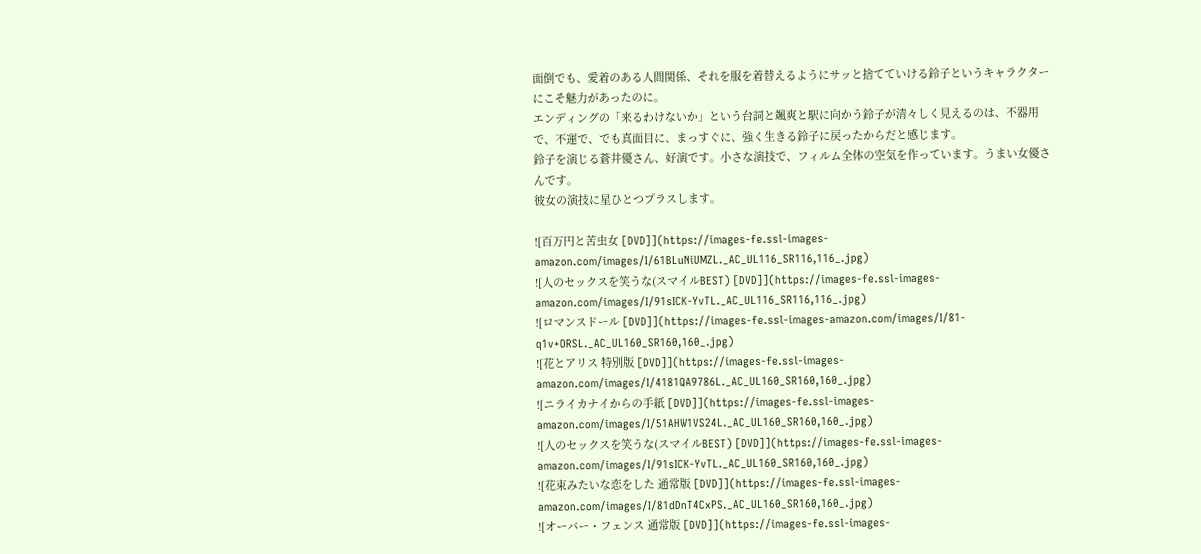面倒でも、愛着のある人間関係、それを服を着替えるようにサッと捨てていける鈴子というキャラクターにこそ魅力があったのに。
エンディングの「来るわけないか」という台詞と颯爽と駅に向かう鈴子が清々しく見えるのは、不器用で、不運で、でも真面目に、まっすぐに、強く生きる鈴子に戻ったからだと感じます。
鈴子を演じる蒼井優さん、好演です。小さな演技で、フィルム全体の空気を作っています。うまい女優さんです。
彼女の演技に星ひとつプラスします。

![百万円と苦虫女 [DVD]](https://images-fe.ssl-images-amazon.com/images/I/61BLuNiUMZL._AC_UL116_SR116,116_.jpg)
![人のセックスを笑うな(スマイルBEST) [DVD]](https://images-fe.ssl-images-amazon.com/images/I/91sICK-YvTL._AC_UL116_SR116,116_.jpg)
![ロマンスドール [DVD]](https://images-fe.ssl-images-amazon.com/images/I/81-q1v+ORSL._AC_UL160_SR160,160_.jpg)
![花とアリス 特別版 [DVD]](https://images-fe.ssl-images-amazon.com/images/I/4181QA9786L._AC_UL160_SR160,160_.jpg)
![ニライカナイからの手紙 [DVD]](https://images-fe.ssl-images-amazon.com/images/I/51AHW1VS24L._AC_UL160_SR160,160_.jpg)
![人のセックスを笑うな(スマイルBEST) [DVD]](https://images-fe.ssl-images-amazon.com/images/I/91sICK-YvTL._AC_UL160_SR160,160_.jpg)
![花束みたいな恋をした 通常版 [DVD]](https://images-fe.ssl-images-amazon.com/images/I/81dDnT4CxPS._AC_UL160_SR160,160_.jpg)
![オーバー・フェンス 通常版 [DVD]](https://images-fe.ssl-images-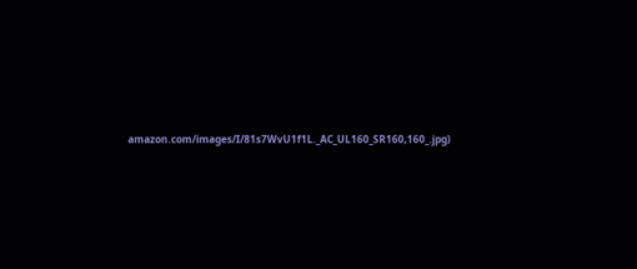amazon.com/images/I/81s7WvU1f1L._AC_UL160_SR160,160_.jpg)